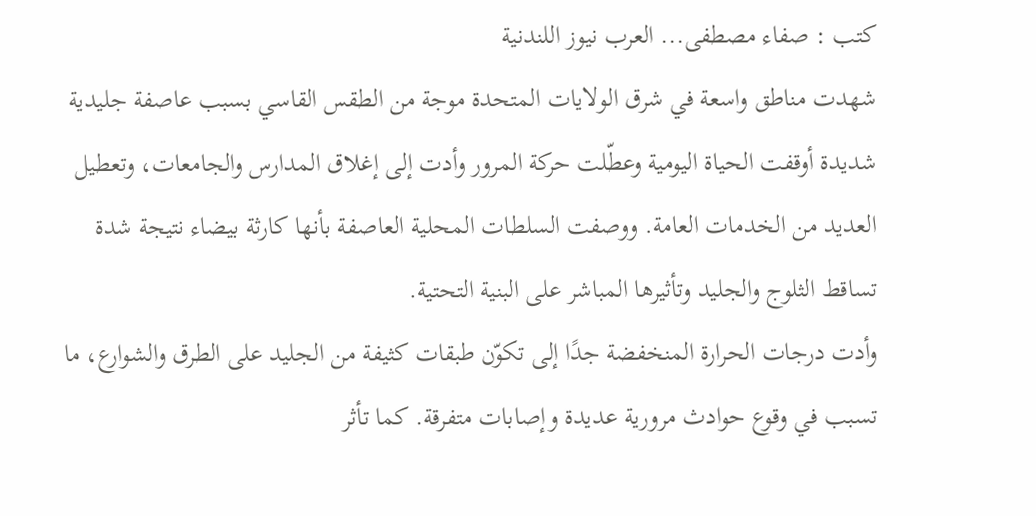كتب : صفاء مصطفى... العرب نيوز اللندنية
شهدت مناطق واسعة في شرق الولايات المتحدة موجة من الطقس القاسي بسبب عاصفة جليدية شديدة أوقفت الحياة اليومية وعطّلت حركة المرور وأدت إلى إغلاق المدارس والجامعات، وتعطيل العديد من الخدمات العامة. ووصفت السلطات المحلية العاصفة بأنها كارثة بيضاء نتيجة شدة تساقط الثلوج والجليد وتأثيرها المباشر على البنية التحتية.
وأدت درجات الحرارة المنخفضة جدًا إلى تكوّن طبقات كثيفة من الجليد على الطرق والشوارع، ما تسبب في وقوع حوادث مرورية عديدة وإصابات متفرقة. كما تأثر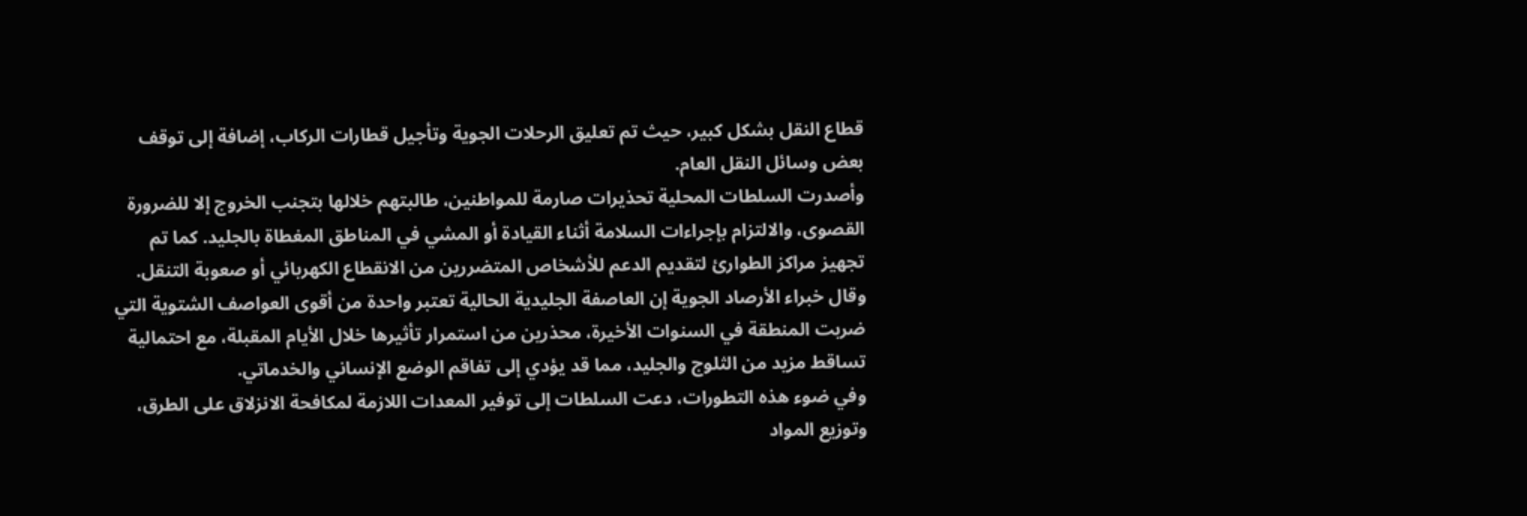قطاع النقل بشكل كبير، حيث تم تعليق الرحلات الجوية وتأجيل قطارات الركاب، إضافة إلى توقف بعض وسائل النقل العام.
وأصدرت السلطات المحلية تحذيرات صارمة للمواطنين، طالبتهم خلالها بتجنب الخروج إلا للضرورة القصوى، والالتزام بإجراءات السلامة أثناء القيادة أو المشي في المناطق المغطاة بالجليد. كما تم تجهيز مراكز الطوارئ لتقديم الدعم للأشخاص المتضررين من الانقطاع الكهربائي أو صعوبة التنقل.
وقال خبراء الأرصاد الجوية إن العاصفة الجليدية الحالية تعتبر واحدة من أقوى العواصف الشتوية التي ضربت المنطقة في السنوات الأخيرة، محذرين من استمرار تأثيرها خلال الأيام المقبلة، مع احتمالية تساقط مزيد من الثلوج والجليد، مما قد يؤدي إلى تفاقم الوضع الإنساني والخدماتي.
وفي ضوء هذه التطورات، دعت السلطات إلى توفير المعدات اللازمة لمكافحة الانزلاق على الطرق، وتوزيع المواد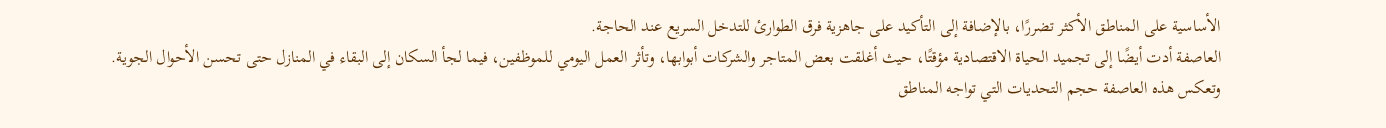الأساسية على المناطق الأكثر تضررًا، بالإضافة إلى التأكيد على جاهزية فرق الطوارئ للتدخل السريع عند الحاجة.
العاصفة أدت أيضًا إلى تجميد الحياة الاقتصادية مؤقتًا، حيث أغلقت بعض المتاجر والشركات أبوابها، وتأثر العمل اليومي للموظفين، فيما لجأ السكان إلى البقاء في المنازل حتى تحسن الأحوال الجوية.
وتعكس هذه العاصفة حجم التحديات التي تواجه المناطق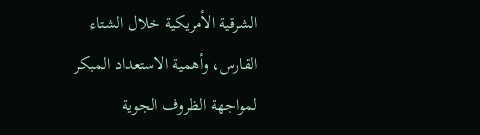الشرقية الأمريكية خلال الشتاء القارس، وأهمية الاستعداد المبكر لمواجهة الظروف الجوية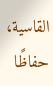القاسية، حفاظًا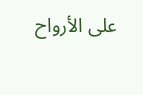على الأرواح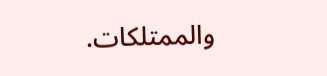والممتلكات.